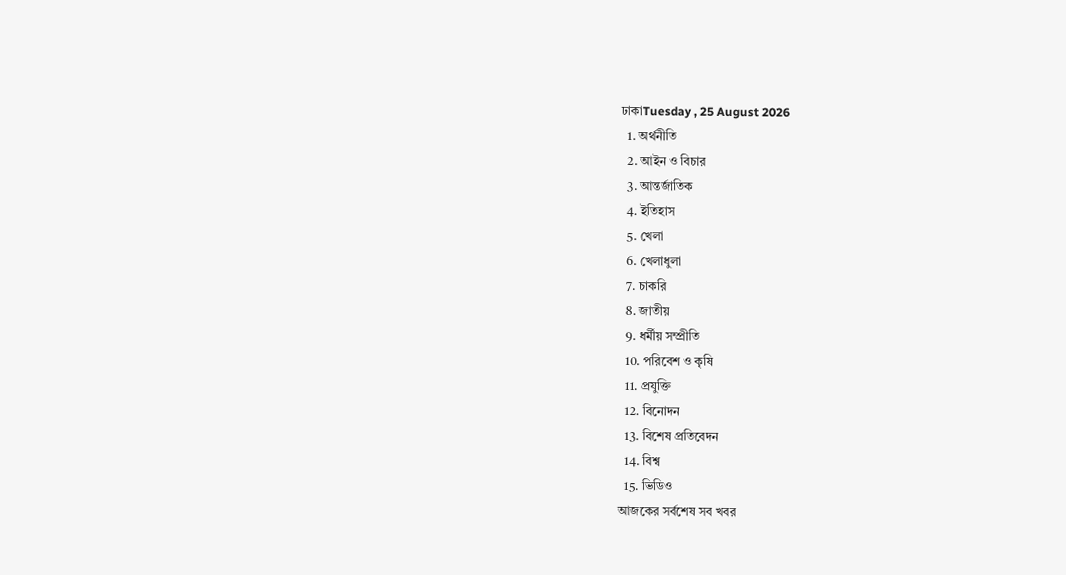ঢাকাTuesday , 25 August 2026
  1. অর্থনীতি
  2. আইন ও বিচার
  3. আন্তর্জাতিক
  4. ইতিহাস
  5. খেলা
  6. খেলাধুলা
  7. চাকরি
  8. জাতীয়
  9. ধর্মীয় সম্প্রীতি
  10. পরিবেশ ও কৃষি
  11. প্রযুক্তি
  12. বিনোদন
  13. বিশেষ প্রতিবেদন
  14. বিশ্ব
  15. ভিডিও
আজকের সর্বশেষ সব খবর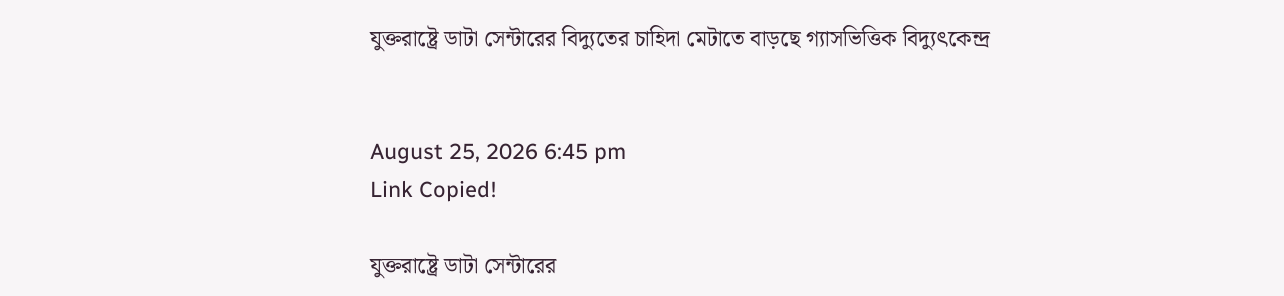যুক্তরাষ্ট্রে ডাটা সেন্টারের বিদ্যুতের চাহিদা মেটাতে বাড়ছে গ্যাসভিত্তিক বিদ্যুৎকেন্দ্র


August 25, 2026 6:45 pm
Link Copied!

যুক্তরাষ্ট্রে ডাটা সেন্টারের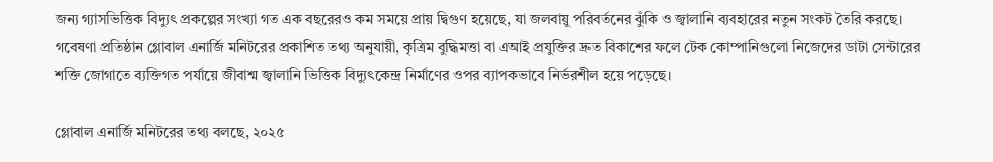জন্য গ্যাসভিত্তিক বিদ্যুৎ প্রকল্পের সংখ্যা গত এক বছরেরও কম সময়ে প্রায় দ্বিগুণ হয়েছে, যা জলবায়ু পরিবর্তনের ঝুঁকি ও জ্বালানি ব্যবহারের নতুন সংকট তৈরি করছে। গবেষণা প্রতিষ্ঠান গ্লোবাল এনার্জি মনিটরের প্রকাশিত তথ্য অনুযায়ী, কৃত্রিম বুদ্ধিমত্তা বা এআই প্রযুক্তির দ্রুত বিকাশের ফলে টেক কোম্পানিগুলো নিজেদের ডাটা সেন্টারের শক্তি জোগাতে ব্যক্তিগত পর্যায়ে জীবাশ্ম জ্বালানি ভিত্তিক বিদ্যুৎকেন্দ্র নির্মাণের ওপর ব্যাপকভাবে নির্ভরশীল হয়ে পড়েছে।

গ্লোবাল এনার্জি মনিটরের তথ্য বলছে, ২০২৫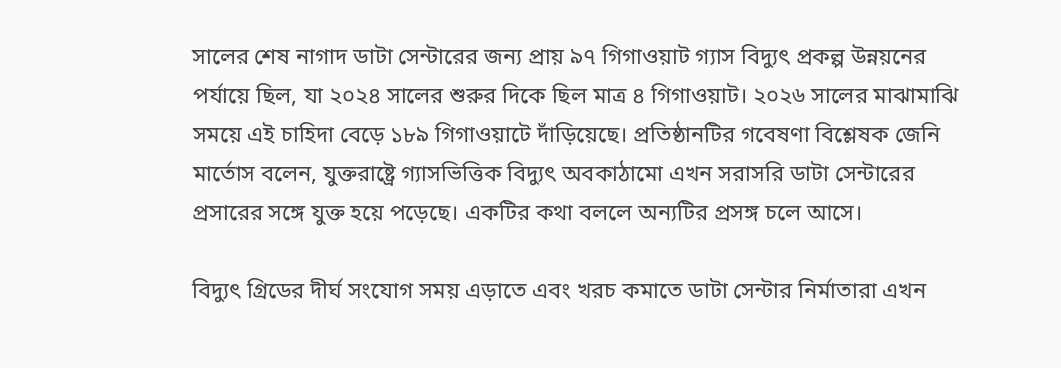সালের শেষ নাগাদ ডাটা সেন্টারের জন্য প্রায় ৯৭ গিগাওয়াট গ্যাস বিদ্যুৎ প্রকল্প উন্নয়নের পর্যায়ে ছিল, যা ২০২৪ সালের শুরুর দিকে ছিল মাত্র ৪ গিগাওয়াট। ২০২৬ সালের মাঝামাঝি সময়ে এই চাহিদা বেড়ে ১৮৯ গিগাওয়াটে দাঁড়িয়েছে। প্রতিষ্ঠানটির গবেষণা বিশ্লেষক জেনি মার্তোস বলেন, যুক্তরাষ্ট্রে গ্যাসভিত্তিক বিদ্যুৎ অবকাঠামো এখন সরাসরি ডাটা সেন্টারের প্রসারের সঙ্গে যুক্ত হয়ে পড়েছে। একটির কথা বললে অন্যটির প্রসঙ্গ চলে আসে।

বিদ্যুৎ গ্রিডের দীর্ঘ সংযোগ সময় এড়াতে এবং খরচ কমাতে ডাটা সেন্টার নির্মাতারা এখন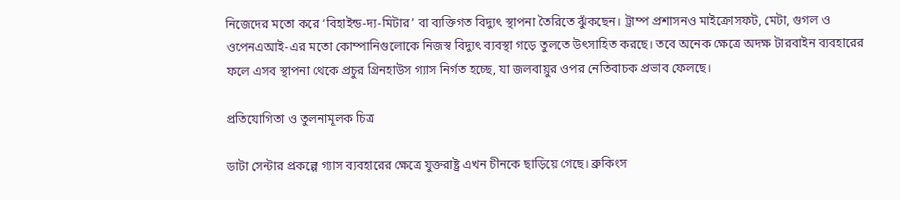নিজেদের মতো করে ‘বিহাইন্ড-দ্য-মিটার’ বা ব্যক্তিগত বিদ্যুৎ স্থাপনা তৈরিতে ঝুঁকছেন। ট্রাম্প প্রশাসনও মাইক্রোসফট, মেটা, গুগল ও ওপেনএআই-এর মতো কোম্পানিগুলোকে নিজস্ব বিদ্যুৎ ব্যবস্থা গড়ে তুলতে উৎসাহিত করছে। তবে অনেক ক্ষেত্রে অদক্ষ টারবাইন ব্যবহারের ফলে এসব স্থাপনা থেকে প্রচুর গ্রিনহাউস গ্যাস নির্গত হচ্ছে, যা জলবায়ুর ওপর নেতিবাচক প্রভাব ফেলছে।

প্রতিযোগিতা ও তুলনামূলক চিত্র

ডাটা সেন্টার প্রকল্পে গ্যাস ব্যবহারের ক্ষেত্রে যুক্তরাষ্ট্র এখন চীনকে ছাড়িয়ে গেছে। ব্রুকিংস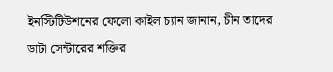ইনস্টিটিউশনের ফেলো কাইল চ্যান জানান, চীন তাদের ডাটা সেন্টারের শক্তির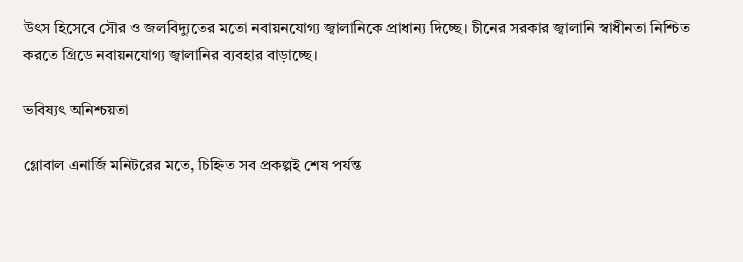উৎস হিসেবে সৌর ও জলবিদ্যুতের মতো নবায়নযোগ্য জ্বালানিকে প্রাধান্য দিচ্ছে। চীনের সরকার জ্বালানি স্বাধীনতা নিশ্চিত করতে গ্রিডে নবায়নযোগ্য জ্বালানির ব্যবহার বাড়াচ্ছে।

ভবিষ্যৎ অনিশ্চয়তা

গ্লোবাল এনার্জি মনিটরের মতে, চিহ্নিত সব প্রকল্পই শেষ পর্যন্ত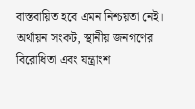বাস্তবায়িত হবে এমন নিশ্চয়তা নেই। অর্থায়ন সংকট, স্থানীয় জনগণের বিরোধিতা এবং যন্ত্রাংশ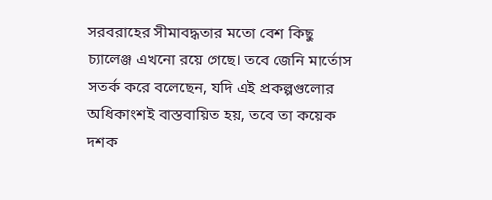সরবরাহের সীমাবদ্ধতার মতো বেশ কিছু চ্যালেঞ্জ এখনো রয়ে গেছে। তবে জেনি মার্তোস সতর্ক করে বলেছেন, যদি এই প্রকল্পগুলোর অধিকাংশই বাস্তবায়িত হয়, তবে তা কয়েক দশক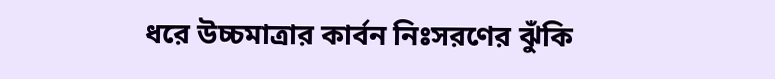ধরে উচ্চমাত্রার কার্বন নিঃসরণের ঝুঁকি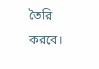তৈরি করবে।